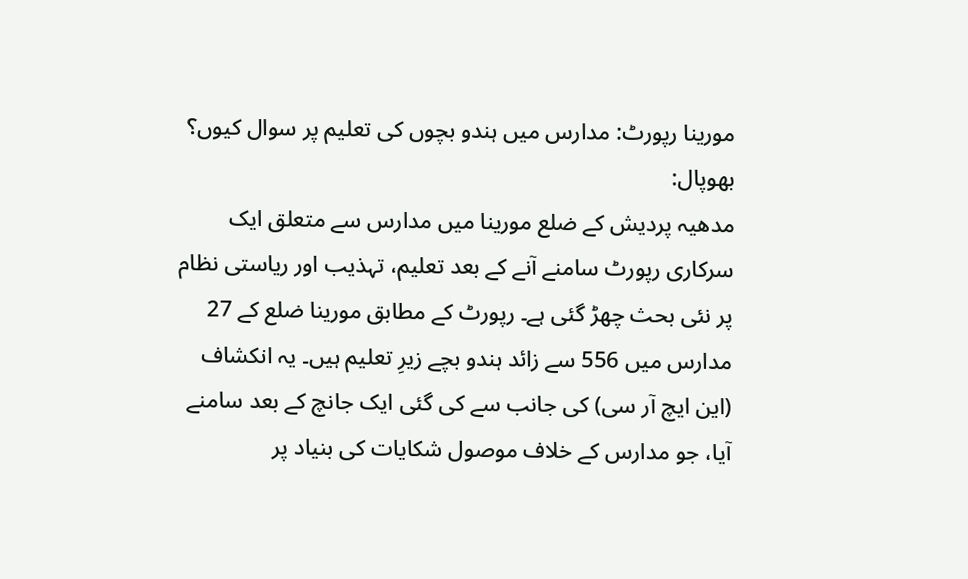مورینا رپورٹ: مدارس میں ہندو بچوں کی تعلیم پر سوال کیوں؟
بھوپال:
مدھیہ پردیش کے ضلع مورینا میں مدارس سے متعلق ایک سرکاری رپورٹ سامنے آنے کے بعد تعلیم، تہذیب اور ریاستی نظام پر نئی بحث چھڑ گئی ہے۔ رپورٹ کے مطابق مورینا ضلع کے 27 مدارس میں 556 سے زائد ہندو بچے زیرِ تعلیم ہیں۔ یہ انکشاف (این ایچ آر سی) کی جانب سے کی گئی ایک جانچ کے بعد سامنے آیا، جو مدارس کے خلاف موصول شکایات کی بنیاد پر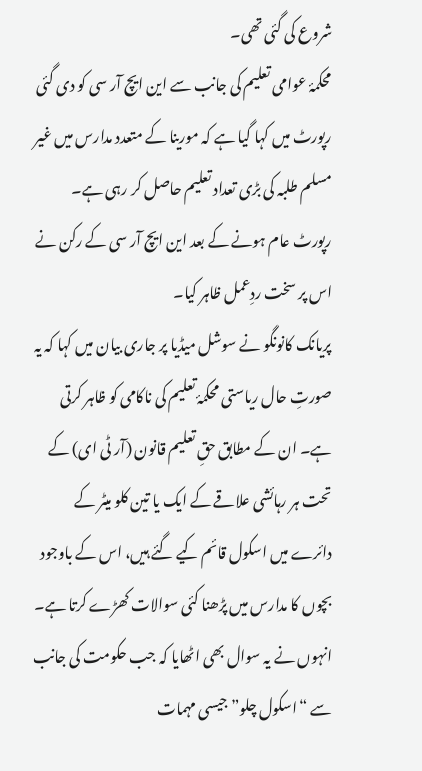شروع کی گئی تھی۔
محکمۂ عوامی تعلیم کی جانب سے این ایچ آر سی کو دی گئی رپورٹ میں کہا گیا ہے کہ مورینا کے متعدد مدارس میں غیر مسلم طلبہ کی بڑی تعداد تعلیم حاصل کر رہی ہے۔ رپورٹ عام ہونے کے بعد این ایچ آر سی کے رکن نے اس پر سخت ردِعمل ظاہر کیا۔
پریانک کانونگو نے سوشل میڈیا پر جاری بیان میں کہا کہ یہ صورتِ حال ریاستی محکمۂ تعلیم کی ناکامی کو ظاہر کرتی ہے۔ ان کے مطابق حقِ تعلیم قانون (آر ٹی ای) کے تحت ہر رہائشی علاقے کے ایک یا تین کلو میٹر کے دائرے میں اسکول قائم کیے گئے ہیں، اس کے باوجود بچوں کا مدارس میں پڑھنا کئی سوالات کھڑے کرتا ہے۔
انہوں نے یہ سوال بھی اٹھایا کہ جب حکومت کی جانب سے “اسکول چلو” جیسی مہمات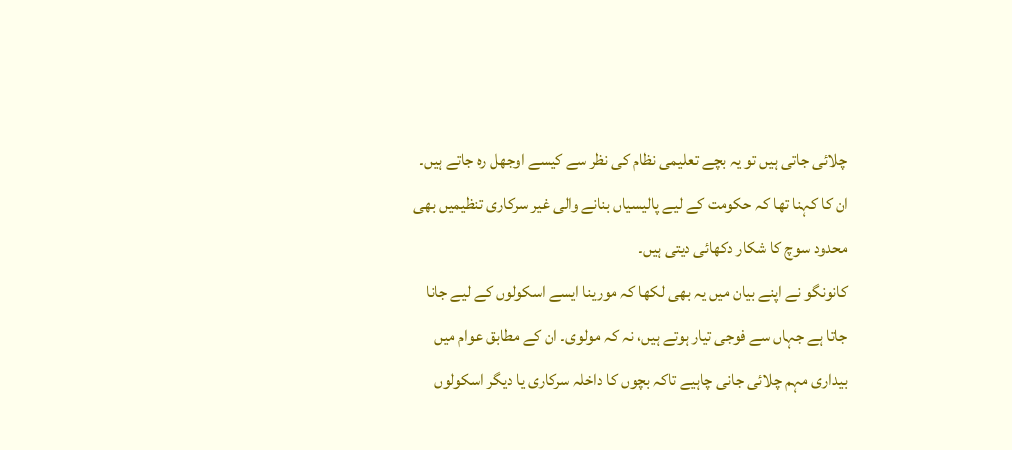چلائی جاتی ہیں تو یہ بچے تعلیمی نظام کی نظر سے کیسے اوجھل رہ جاتے ہیں۔ ان کا کہنا تھا کہ حکومت کے لیے پالیسیاں بنانے والی غیر سرکاری تنظیمیں بھی محدود سوچ کا شکار دکھائی دیتی ہیں۔
کانونگو نے اپنے بیان میں یہ بھی لکھا کہ مورینا ایسے اسکولوں کے لیے جانا جاتا ہے جہاں سے فوجی تیار ہوتے ہیں، نہ کہ مولوی۔ ان کے مطابق عوام میں بیداری مہم چلائی جانی چاہیے تاکہ بچوں کا داخلہ سرکاری یا دیگر اسکولوں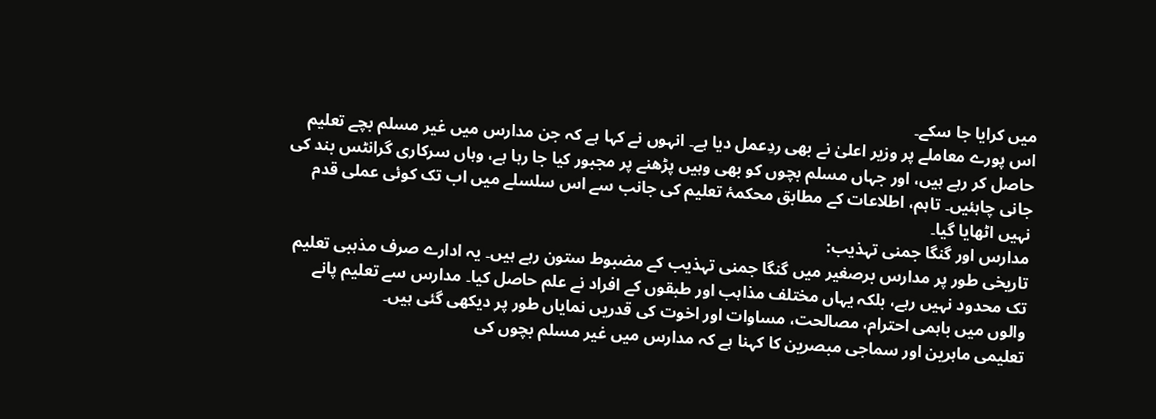میں کرایا جا سکے۔
اس پورے معاملے پر وزیر اعلیٰ نے بھی ردِعمل دیا ہے۔ انہوں نے کہا ہے کہ جن مدارس میں غیر مسلم بچے تعلیم حاصل کر رہے ہیں، اور جہاں مسلم بچوں کو بھی وہیں پڑھنے پر مجبور کیا جا رہا ہے، وہاں سرکاری گرانٹس بند کی جانی چاہئیں۔ تاہم، اطلاعات کے مطابق محکمۂ تعلیم کی جانب سے اس سلسلے میں اب تک کوئی عملی قدم نہیں اٹھایا گیا۔
مدارس اور گنگا جمنی تہذیب:
تاریخی طور پر مدارس برصغیر میں گنگا جمنی تہذیب کے مضبوط ستون رہے ہیں۔ یہ ادارے صرف مذہبی تعلیم تک محدود نہیں رہے، بلکہ یہاں مختلف مذاہب اور طبقوں کے افراد نے علم حاصل کیا۔ مدارس سے تعلیم پانے والوں میں باہمی احترام، مصالحت، مساوات اور اخوت کی قدریں نمایاں طور پر دیکھی گئی ہیں۔
تعلیمی ماہرین اور سماجی مبصرین کا کہنا ہے کہ مدارس میں غیر مسلم بچوں کی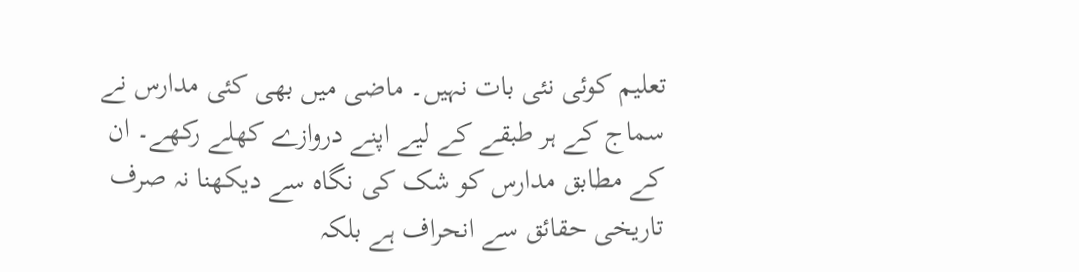تعلیم کوئی نئی بات نہیں۔ ماضی میں بھی کئی مدارس نے سماج کے ہر طبقے کے لیے اپنے دروازے کھلے رکھے۔ ان کے مطابق مدارس کو شک کی نگاہ سے دیکھنا نہ صرف تاریخی حقائق سے انحراف ہے بلکہ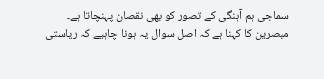سماجی ہم آہنگی کے تصور کو بھی نقصان پہنچاتا ہے۔
مبصرین کا کہنا ہے کہ اصل سوال یہ ہونا چاہیے کہ ریاستی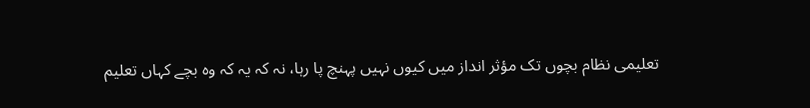تعلیمی نظام بچوں تک مؤثر انداز میں کیوں نہیں پہنچ پا رہا، نہ کہ یہ کہ وہ بچے کہاں تعلیم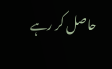حاصل کر رہے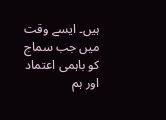ہیں۔ ایسے وقت میں جب سماج کو باہمی اعتماد اور ہم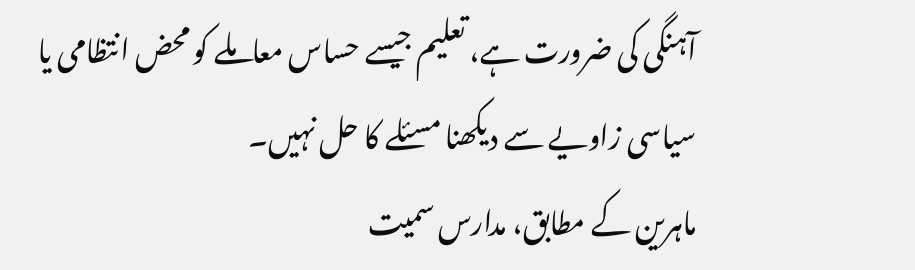آہنگی کی ضرورت ہے، تعلیم جیسے حساس معاملے کو محض انتظامی یا سیاسی زاویے سے دیکھنا مسئلے کا حل نہیں۔
ماہرین کے مطابق، مدارس سمیت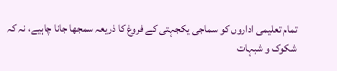تمام تعلیمی اداروں کو سماجی یکجہتی کے فروغ کا ذریعہ سمجھا جانا چاہیے، نہ کہ شکوک و شبہات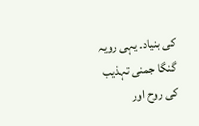کی بنیاد۔ یہی رویہ گنگا جمنی تہذیب کی روح اور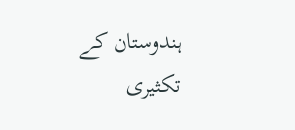ہندوستان کے تکثیری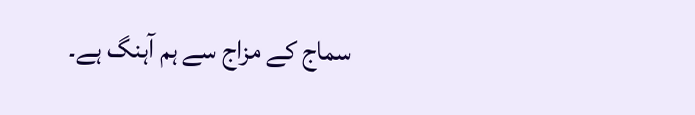سماج کے مزاج سے ہم آہنگ ہے۔